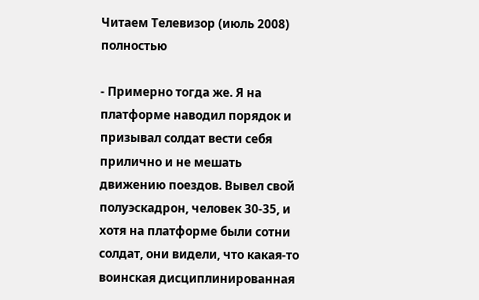Читаем Телевизор (июль 2008) полностью

- Примерно тогда же. Я на платформе наводил порядок и призывал солдат вести себя прилично и не мешать движению поездов. Вывел свой полуэскадрон, человек 30-35, и хотя на платформе были сотни солдат, они видели, что какая-то воинская дисциплинированная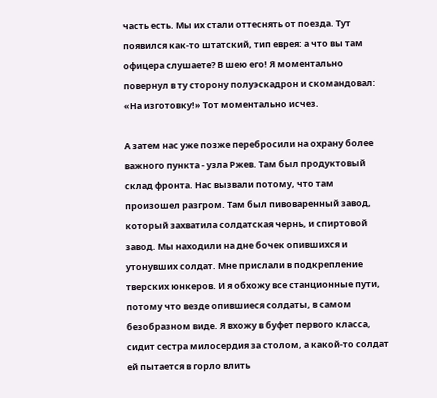часть есть. Мы их стали оттеснять от поезда. Тут появился как-то штатский, тип еврея: а что вы там офицера слушаете? В шею его! Я моментально повернул в ту сторону полуэскадрон и скомандовал: «На изготовку!» Тот моментально исчез.

А затем нас уже позже перебросили на охрану более важного пункта - узла Ржев. Там был продуктовый склад фронта. Нас вызвали потому, что там произошел разгром. Там был пивоваренный завод, который захватила солдатская чернь, и спиртовой завод. Мы находили на дне бочек опившихся и утонувших солдат. Мне прислали в подкрепление тверских юнкеров. И я обхожу все станционные пути, потому что везде опившиеся солдаты, в самом безобразном виде. Я вхожу в буфет первого класса, сидит сестра милосердия за столом, а какой-то солдат ей пытается в горло влить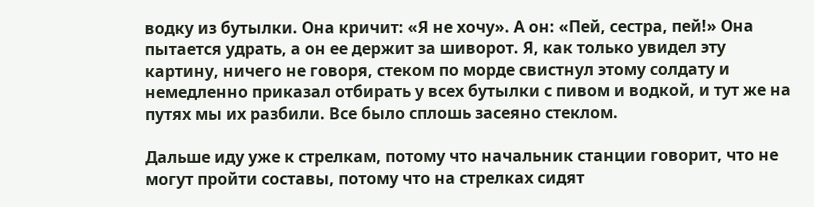водку из бутылки. Она кричит: «Я не хочу». А он: «Пей, сестра, пей!» Она пытается удрать, а он ее держит за шиворот. Я, как только увидел эту картину, ничего не говоря, стеком по морде свистнул этому солдату и немедленно приказал отбирать у всех бутылки с пивом и водкой, и тут же на путях мы их разбили. Все было сплошь засеяно стеклом.

Дальше иду уже к стрелкам, потому что начальник станции говорит, что не могут пройти составы, потому что на стрелках сидят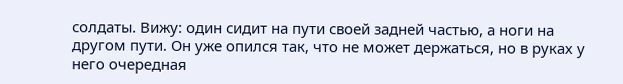солдаты. Вижу: один сидит на пути своей задней частью, а ноги на другом пути. Он уже опился так, что не может держаться, но в руках у него очередная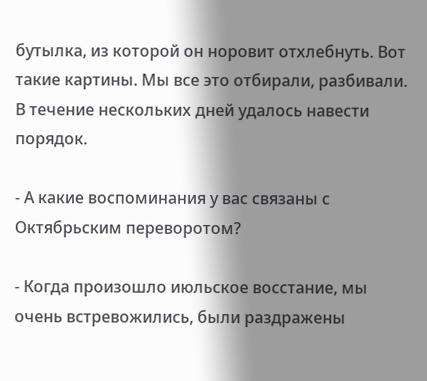бутылка, из которой он норовит отхлебнуть. Вот такие картины. Мы все это отбирали, разбивали. В течение нескольких дней удалось навести порядок.

- А какие воспоминания у вас связаны с Октябрьским переворотом?

- Когда произошло июльское восстание, мы очень встревожились, были раздражены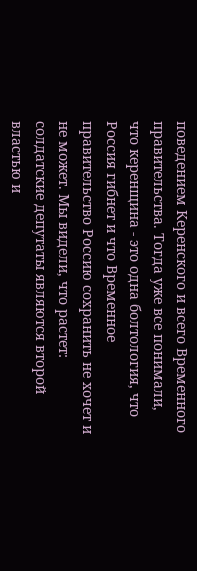поведением Керенского и всего Временного правительства. Тогда уже все понимали, что керенщина - это одна болтология, что Россия гибнет и что Временное правительство Россию сохранить не хочет и не может. Мы видели, что растет: солдатские депутаты являются второй властью и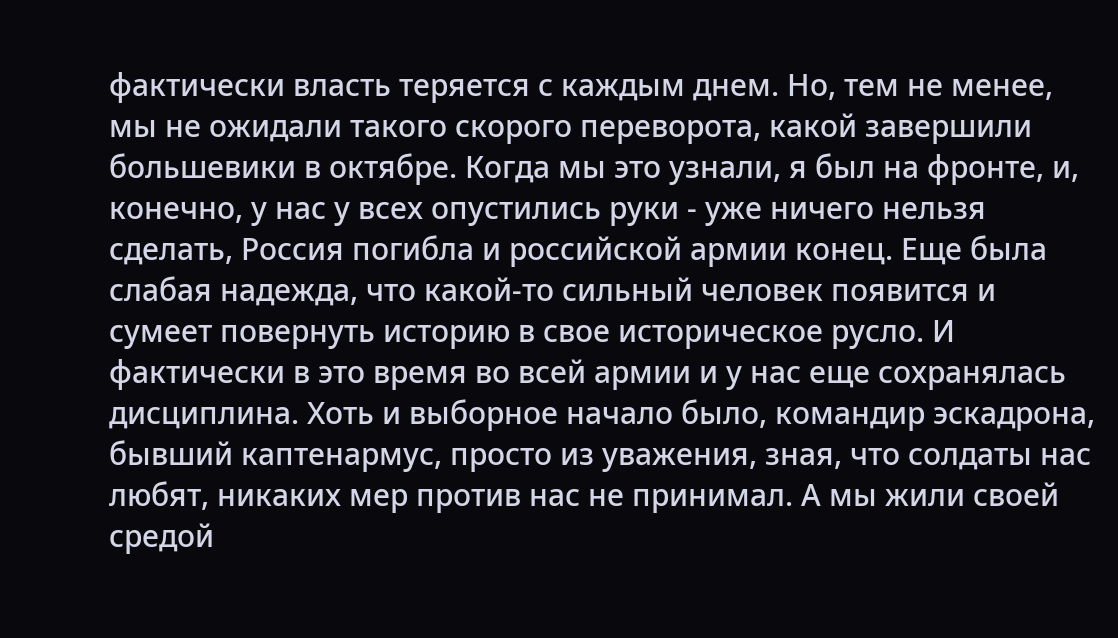фактически власть теряется с каждым днем. Но, тем не менее, мы не ожидали такого скорого переворота, какой завершили большевики в октябре. Когда мы это узнали, я был на фронте, и, конечно, у нас у всех опустились руки - уже ничего нельзя сделать, Россия погибла и российской армии конец. Еще была слабая надежда, что какой-то сильный человек появится и сумеет повернуть историю в свое историческое русло. И фактически в это время во всей армии и у нас еще сохранялась дисциплина. Хоть и выборное начало было, командир эскадрона, бывший каптенармус, просто из уважения, зная, что солдаты нас любят, никаких мер против нас не принимал. А мы жили своей средой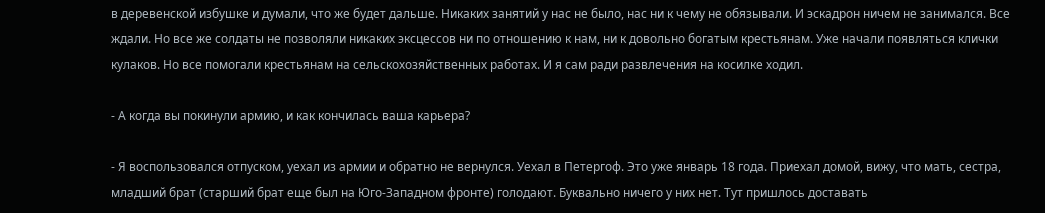в деревенской избушке и думали, что же будет дальше. Никаких занятий у нас не было, нас ни к чему не обязывали. И эскадрон ничем не занимался. Все ждали. Но все же солдаты не позволяли никаких эксцессов ни по отношению к нам, ни к довольно богатым крестьянам. Уже начали появляться клички кулаков. Но все помогали крестьянам на сельскохозяйственных работах. И я сам ради развлечения на косилке ходил.

- А когда вы покинули армию, и как кончилась ваша карьера?

- Я воспользовался отпуском, уехал из армии и обратно не вернулся. Уехал в Петергоф. Это уже январь 18 года. Приехал домой, вижу, что мать, сестра, младший брат (старший брат еще был на Юго-Западном фронте) голодают. Буквально ничего у них нет. Тут пришлось доставать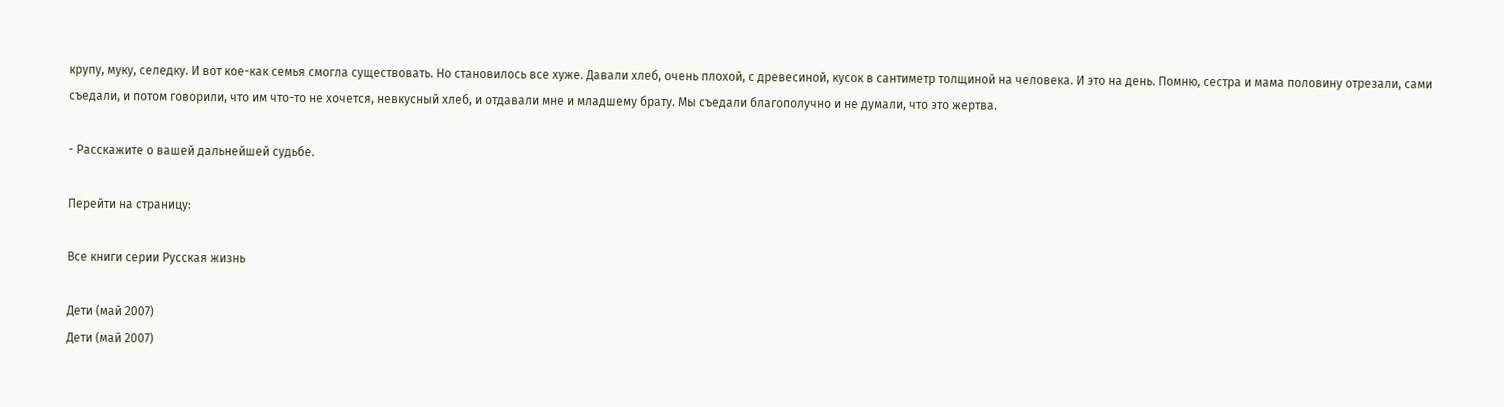крупу, муку, селедку. И вот кое-как семья смогла существовать. Но становилось все хуже. Давали хлеб, очень плохой, с древесиной, кусок в сантиметр толщиной на человека. И это на день. Помню, сестра и мама половину отрезали, сами съедали, и потом говорили, что им что-то не хочется, невкусный хлеб, и отдавали мне и младшему брату. Мы съедали благополучно и не думали, что это жертва.

- Расскажите о вашей дальнейшей судьбе.

Перейти на страницу:

Все книги серии Русская жизнь

Дети (май 2007)
Дети (май 2007)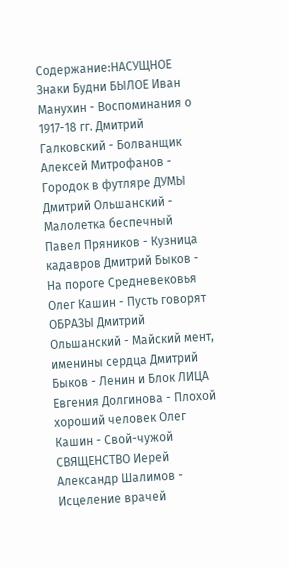Содержание:НАСУЩНОЕ Знаки Будни БЫЛОЕ Иван Манухин - Воспоминания о 1917-18 гг. Дмитрий Галковский - Болванщик Алексей Митрофанов - Городок в футляре ДУМЫ Дмитрий Ольшанский - Малолетка беспечный Павел Пряников - Кузница кадавров Дмитрий Быков - На пороге Средневековья Олег Кашин - Пусть говорят ОБРАЗЫ Дмитрий Ольшанский - Майский мент, именины сердца Дмитрий Быков - Ленин и Блок ЛИЦА Евгения Долгинова - Плохой хороший человек Олег Кашин - Свой-чужой СВЯЩЕНСТВО Иерей Александр Шалимов - Исцеление врачей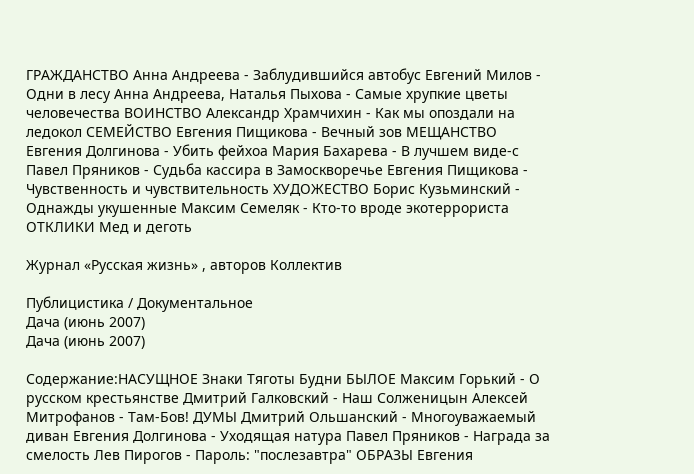ГРАЖДАНСТВО Анна Андреева - Заблудившийся автобус Евгений Милов - Одни в лесу Анна Андреева, Наталья Пыхова - Самые хрупкие цветы человечества ВОИНСТВО Александр Храмчихин - Как мы опоздали на ледокол СЕМЕЙСТВО Евгения Пищикова - Вечный зов МЕЩАНСТВО Евгения Долгинова - Убить фейхоа Мария Бахарева - В лучшем виде-с Павел Пряников - Судьба кассира в Замоскворечье Евгения Пищикова - Чувственность и чувствительность ХУДОЖЕСТВО Борис Кузьминский - Однажды укушенные Максим Семеляк - Кто-то вроде экотеррориста ОТКЛИКИ Мед и деготь

Журнал «Русская жизнь» , авторов Коллектив

Публицистика / Документальное
Дача (июнь 2007)
Дача (июнь 2007)

Содержание:НАСУЩНОЕ Знаки Тяготы Будни БЫЛОЕ Максим Горький - О русском крестьянстве Дмитрий Галковский - Наш Солженицын Алексей Митрофанов - Там-Бов! ДУМЫ Дмитрий Ольшанский - Многоуважаемый диван Евгения Долгинова - Уходящая натура Павел Пряников - Награда за смелость Лев Пирогов - Пароль: "послезавтра" ОБРАЗЫ Евгения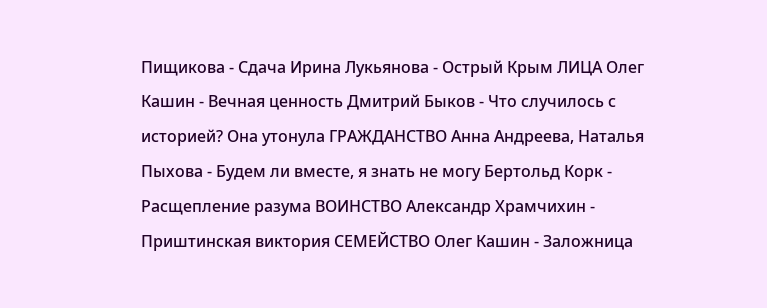Пищикова - Сдача Ирина Лукьянова - Острый Крым ЛИЦА Олег Кашин - Вечная ценность Дмитрий Быков - Что случилось с историей? Она утонула ГРАЖДАНСТВО Анна Андреева, Наталья Пыхова - Будем ли вместе, я знать не могу Бертольд Корк - Расщепление разума ВОИНСТВО Александр Храмчихин - Приштинская виктория СЕМЕЙСТВО Олег Кашин - Заложница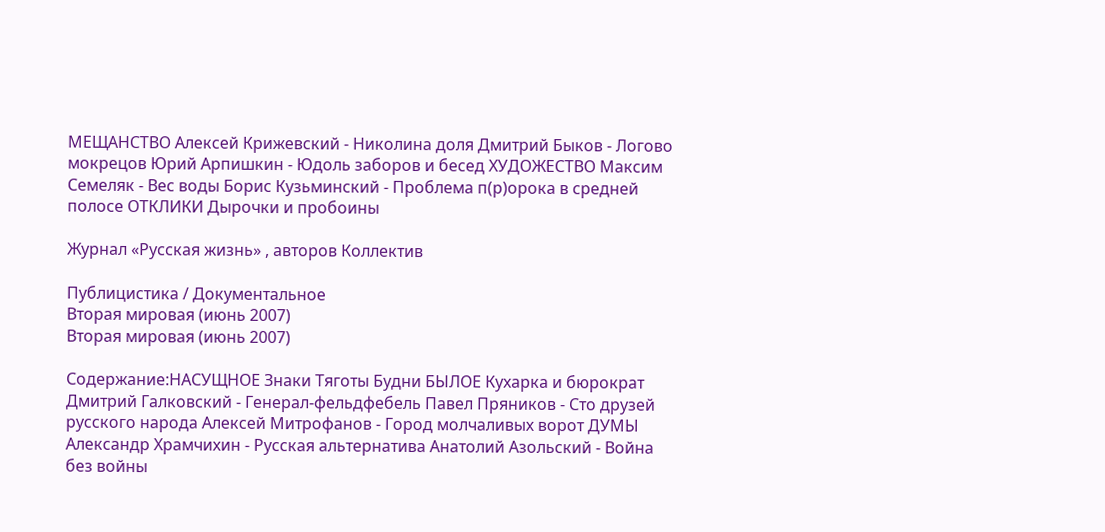МЕЩАНСТВО Алексей Крижевский - Николина доля Дмитрий Быков - Логово мокрецов Юрий Арпишкин - Юдоль заборов и бесед ХУДОЖЕСТВО Максим Семеляк - Вес воды Борис Кузьминский - Проблема п(р)орока в средней полосе ОТКЛИКИ Дырочки и пробоины

Журнал «Русская жизнь» , авторов Коллектив

Публицистика / Документальное
Вторая мировая (июнь 2007)
Вторая мировая (июнь 2007)

Содержание:НАСУЩНОЕ Знаки Тяготы Будни БЫЛОЕ Кухарка и бюрократ Дмитрий Галковский - Генерал-фельдфебель Павел Пряников - Сто друзей русского народа Алексей Митрофанов - Город молчаливых ворот ДУМЫ Александр Храмчихин - Русская альтернатива Анатолий Азольский - Война без войны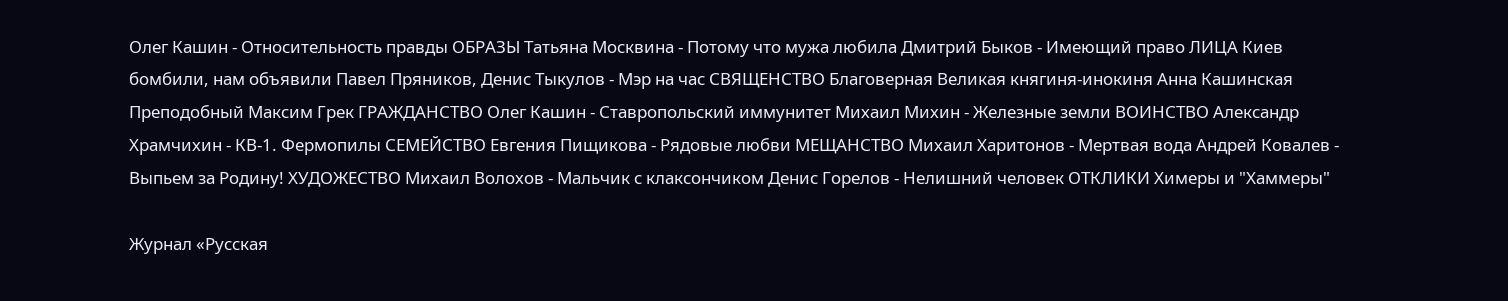Олег Кашин - Относительность правды ОБРАЗЫ Татьяна Москвина - Потому что мужа любила Дмитрий Быков - Имеющий право ЛИЦА Киев бомбили, нам объявили Павел Пряников, Денис Тыкулов - Мэр на час СВЯЩЕНСТВО Благоверная Великая княгиня-инокиня Анна Кашинская Преподобный Максим Грек ГРАЖДАНСТВО Олег Кашин - Ставропольский иммунитет Михаил Михин - Железные земли ВОИНСТВО Александр Храмчихин - КВ-1. Фермопилы СЕМЕЙСТВО Евгения Пищикова - Рядовые любви МЕЩАНСТВО Михаил Харитонов - Мертвая вода Андрей Ковалев - Выпьем за Родину! ХУДОЖЕСТВО Михаил Волохов - Мальчик с клаксончиком Денис Горелов - Нелишний человек ОТКЛИКИ Химеры и "Хаммеры"

Журнал «Русская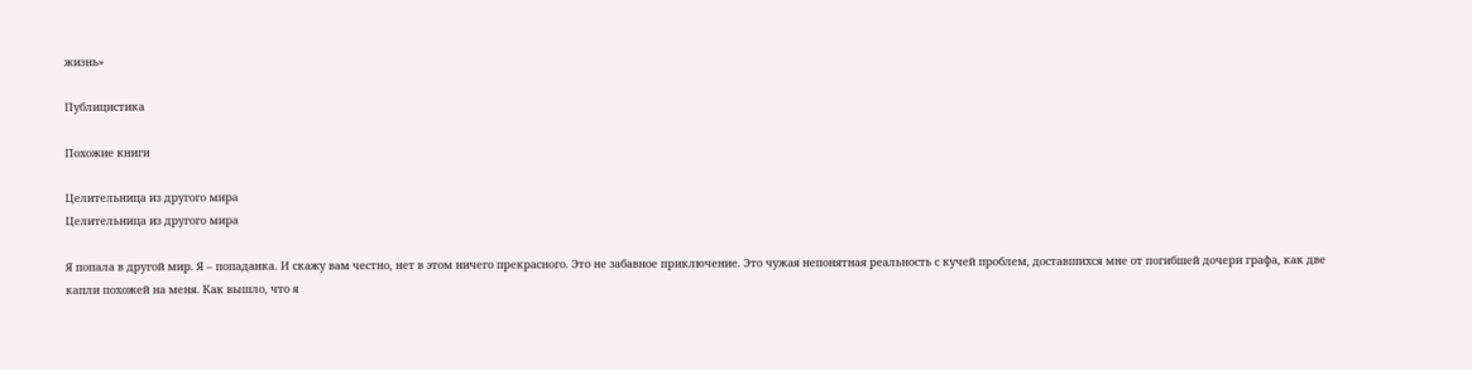жизнь»

Публицистика

Похожие книги

Целительница из другого мира
Целительница из другого мира

Я попала в другой мир. Я – попаданка. И скажу вам честно, нет в этом ничего прекрасного. Это не забавное приключение. Это чужая непонятная реальность с кучей проблем, доставшихся мне от погибшей дочери графа, как две капли похожей на меня. Как вышло, что я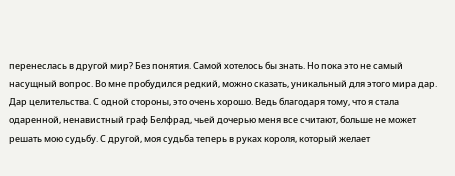перенеслась в другой мир? Без понятия. Самой хотелось бы знать. Но пока это не самый насущный вопрос. Во мне пробудился редкий, можно сказать, уникальный для этого мира дар. Дар целительства. С одной стороны, это очень хорошо. Ведь благодаря тому, что я стала одаренной, ненавистный граф Белфрад, чьей дочерью меня все считают, больше не может решать мою судьбу. С другой, моя судьба теперь в руках короля, который желает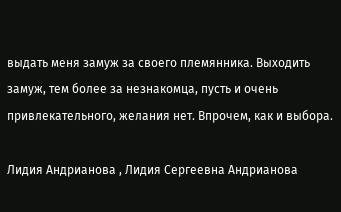выдать меня замуж за своего племянника. Выходить замуж, тем более за незнакомца, пусть и очень привлекательного, желания нет. Впрочем, как и выбора.

Лидия Андрианова , Лидия Сергеевна Андрианова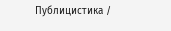Публицистика /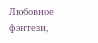Любовное фэнтези,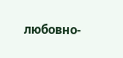любовно-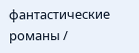фантастические романы /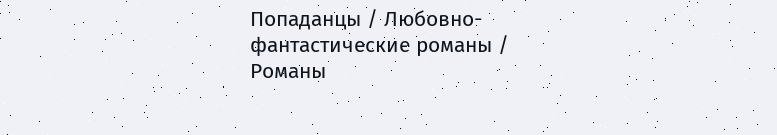Попаданцы / Любовно-фантастические романы / Романы